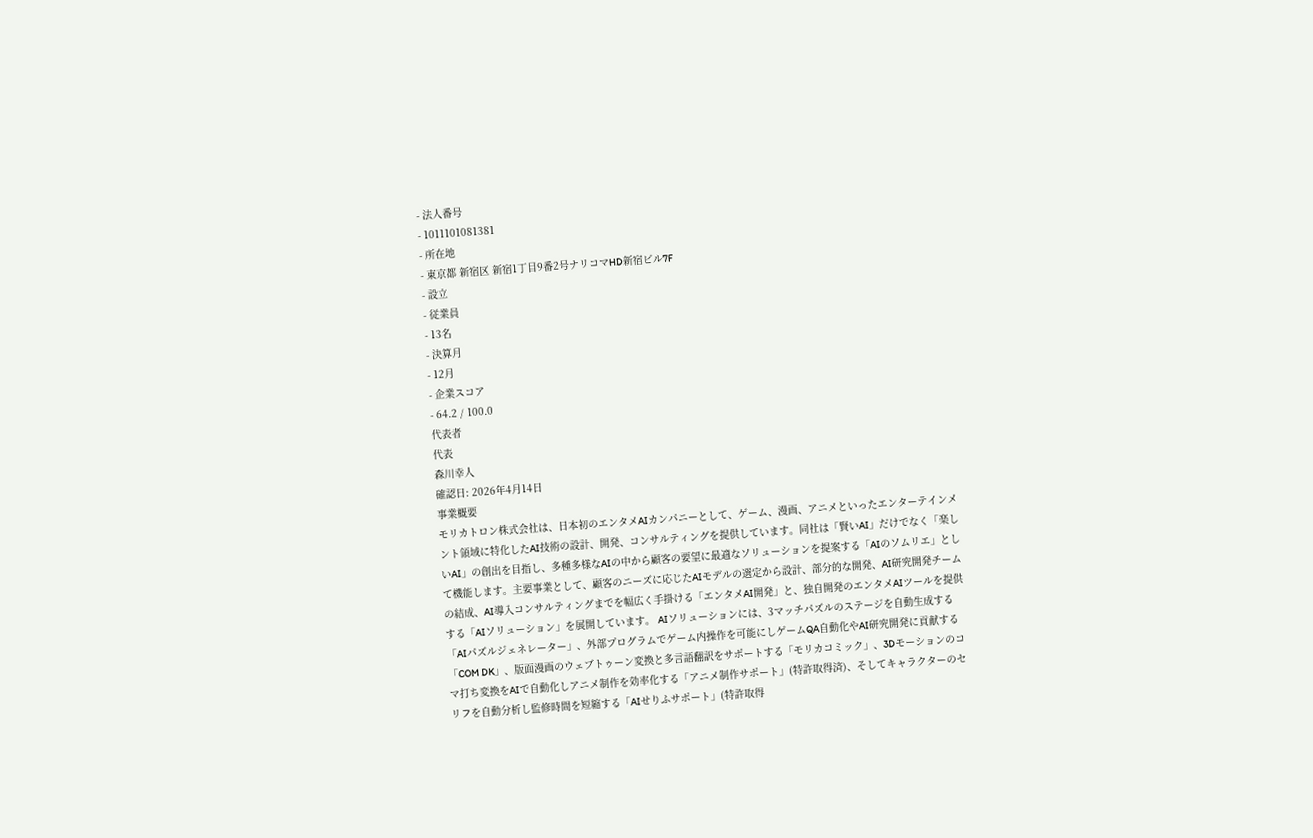- 法人番号
- 1011101081381
- 所在地
- 東京都 新宿区 新宿1丁目9番2号ナリコマHD新宿ビル7F
- 設立
- 従業員
- 13名
- 決算月
- 12月
- 企業スコア
- 64.2 / 100.0
代表者
代表
森川幸人
確認日: 2026年4月14日
事業概要
モリカトロン株式会社は、日本初のエンタメAIカンパニーとして、ゲーム、漫画、アニメといったエンターテインメント領域に特化したAI技術の設計、開発、コンサルティングを提供しています。同社は「賢いAI」だけでなく「楽しいAI」の創出を目指し、多種多様なAIの中から顧客の要望に最適なソリューションを提案する「AIのソムリエ」として機能します。主要事業として、顧客のニーズに応じたAIモデルの選定から設計、部分的な開発、AI研究開発チームの結成、AI導入コンサルティングまでを幅広く手掛ける「エンタメAI開発」と、独自開発のエンタメAIツールを提供する「AIソリューション」を展開しています。 AIソリューションには、3マッチパズルのステージを自動生成する「AIパズルジェネレーター」、外部プログラムでゲーム内操作を可能にしゲームQA自動化やAI研究開発に貢献する「COM DK」、版面漫画のウェブトゥーン変換と多言語翻訳をサポートする「モリカコミック」、3Dモーションのコマ打ち変換をAIで自動化しアニメ制作を効率化する「アニメ制作サポート」(特許取得済)、そしてキャラクターのセリフを自動分析し監修時間を短縮する「AIせりふサポート」(特許取得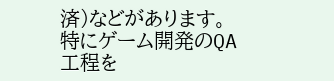済)などがあります。 特にゲーム開発のQA工程を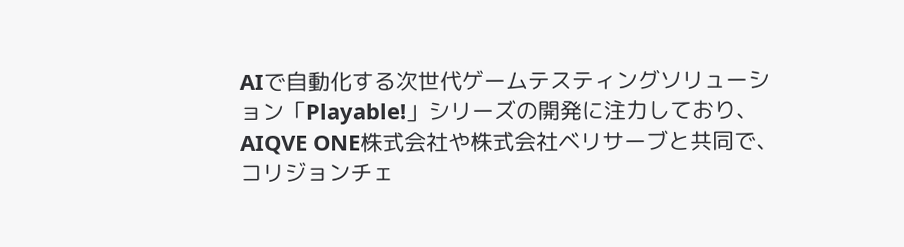AIで自動化する次世代ゲームテスティングソリューション「Playable!」シリーズの開発に注力しており、AIQVE ONE株式会社や株式会社ベリサーブと共同で、コリジョンチェ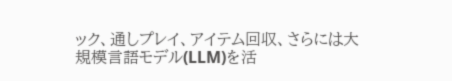ック、通しプレイ、アイテム回収、さらには大規模言語モデル(LLM)を活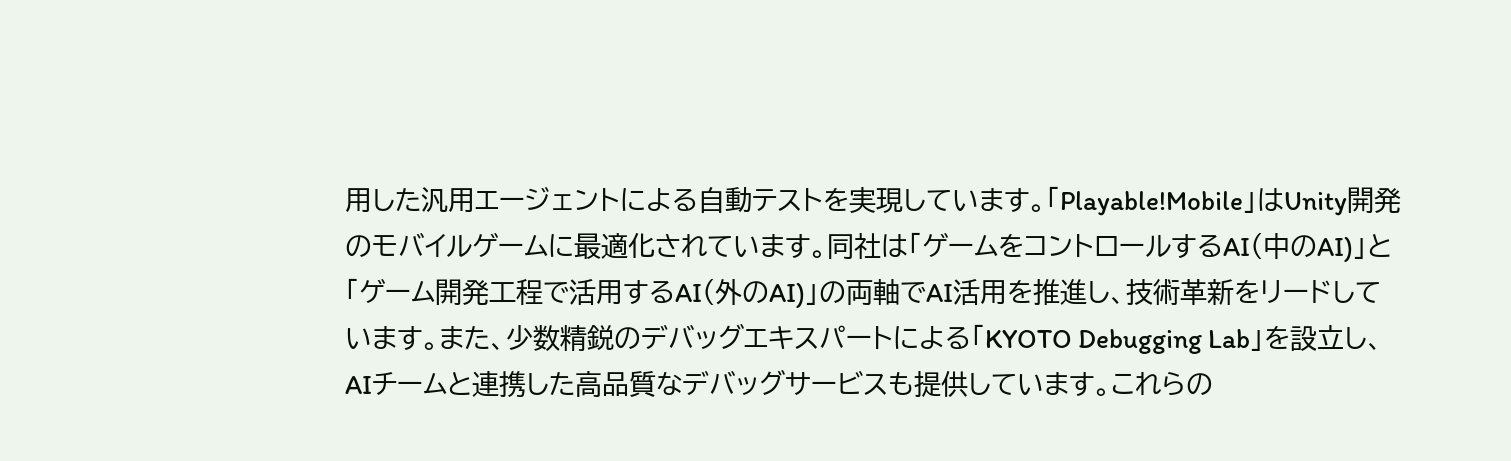用した汎用エージェントによる自動テストを実現しています。「Playable!Mobile」はUnity開発のモバイルゲームに最適化されています。同社は「ゲームをコントロールするAI(中のAI)」と「ゲーム開発工程で活用するAI(外のAI)」の両軸でAI活用を推進し、技術革新をリードしています。また、少数精鋭のデバッグエキスパートによる「KYOTO Debugging Lab」を設立し、AIチームと連携した高品質なデバッグサービスも提供しています。これらの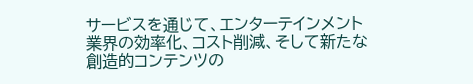サービスを通じて、エンターテインメント業界の効率化、コスト削減、そして新たな創造的コンテンツの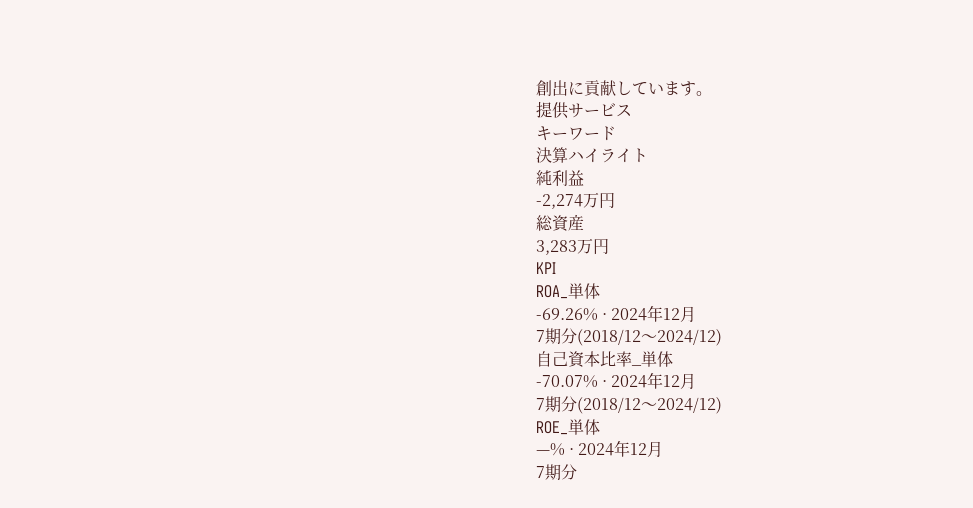創出に貢献しています。
提供サービス
キーワード
決算ハイライト
純利益
-2,274万円
総資産
3,283万円
KPI
ROA_単体
-69.26% · 2024年12月
7期分(2018/12〜2024/12)
自己資本比率_単体
-70.07% · 2024年12月
7期分(2018/12〜2024/12)
ROE_単体
—% · 2024年12月
7期分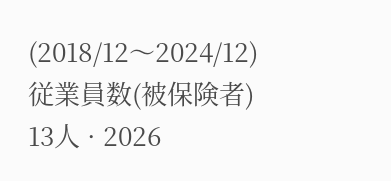(2018/12〜2024/12)
従業員数(被保険者)
13人 · 2026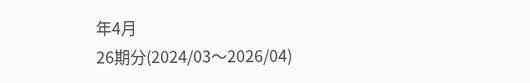年4月
26期分(2024/03〜2026/04)